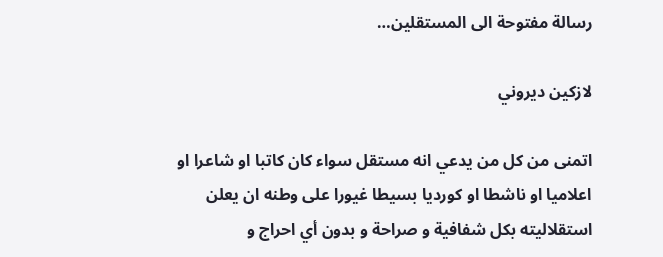رسالة مفتوحة الى المستقلين…

لازكين ديروني

اتمنى من كل من يدعي انه مستقل سواء كان كاتبا او شاعرا او اعلاميا او ناشطا او كورديا بسيطا غيورا على وطنه ان يعلن استقلاليته بكل شفافية و صراحة و بدون أي احراج و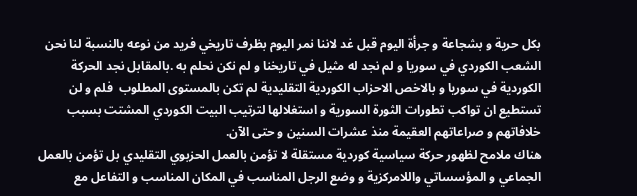بكل حرية و بشجاعة و جرأة اليوم قبل غد لاننا نمر اليوم بظرف تاريخي فريد من نوعه بالنسبة لنا نحن الشعب الكوردي في سوريا و لم نجد له مثيل في تاريخنا و لم نكن نحلم به .بالمقابل نجد الحركة الكوردية في سوريا و بالاخص الاحزاب الكوردية التقليدية لم تكن بالمستوى المطلوب  فلم و لن تستطيع ان تواكب تطورات الثورة السورية و استغلالها لترتيب البيت الكوردي المشتت بسبب خلافاتهم و صراعاتهم العقيمة منذ عشرات السنين و حتى الآن.
هناك ملامح لظهور حركة سياسية كوردية مستقلة لا تؤمن بالعمل الحزبوي التقليدي بل تؤمن بالعمل الجماعي و المؤسساتي واللامركزية و وضع الرجل المناسب في المكان المناسب و التفاعل مع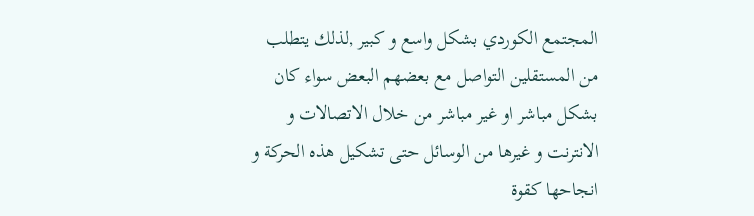المجتمع الكوردي بشكل واسع و كبير ,لذلك يتطلب من المستقلين التواصل مع بعضهم البعض سواء كان بشكل مباشر او غير مباشر من خلال الاتصالات و الانترنت و غيرها من الوسائل حتى تشكيل هذه الحركة و انجاحها كقوة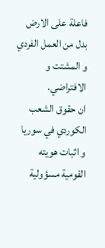فاعلة على الارض بدل من العمل الفردي و المشتت و الافتراضي.
ان حقوق الشعب الكوردي في سوريا و اثبات هويته القومية مسؤولية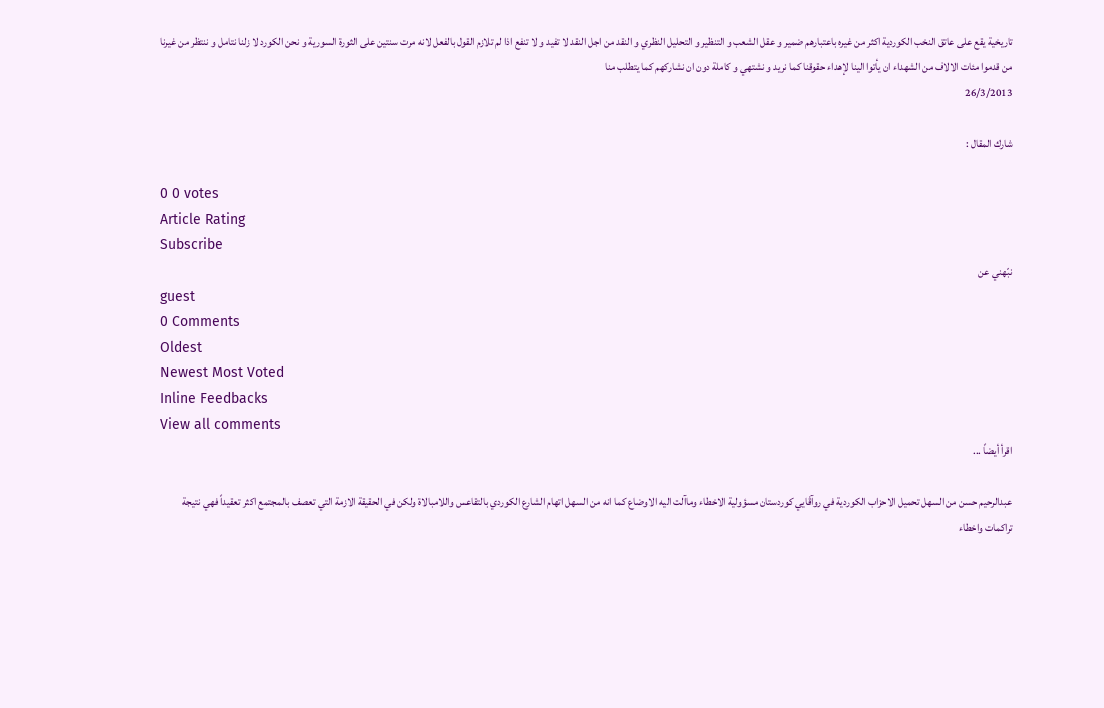تاريخية يقع على عاتق النخب الكوردية اكثر من غيره باعتبارهم ضمير و عقل الشعب و التنظير و التحليل النظري و النقد من اجل النقد لا تفيد و لا تنفع اذا لم تلازم القول بالفعل لانه مرت سنتين على الثورة السورية و نحن الكورد لا زلنا نتامل و ننتظر من غيرنا من قدموا مئات الالاف من الشهداء ان يأتوا الينا لإهداء حقوقنا كما نريد و نشتهي و كاملة دون ان نشاركهم كما يتطلب منا
26/3/2013

شارك المقال :

0 0 votes
Article Rating
Subscribe
نبّهني عن
guest
0 Comments
Oldest
Newest Most Voted
Inline Feedbacks
View all comments
اقرأ أيضاً ...

عبدالرحيم حسن من السهل تحميل الاحزاب الكوردية في روآڤايي كوردستان مسؤولية الاخطاء وماآلت اليه الاوضاع كما انه من السهل اتهام الشارع الكوردي بالتقاعس واللامبالاة ولكن في الحقيقة الازمة التي تعصف بالمجتمع اكثر تعقيداً فهي نتيجة تراكمات واخطاء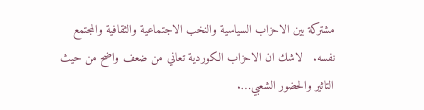مشتركة بين الاحزاب السياسية والنخب الاجتماعية والثقافية والمجتمع نفسه.   لاشك ان الاحزاب الكوردية تعاني من ضعف واضح من حيث التاثير والحضور الشعبي….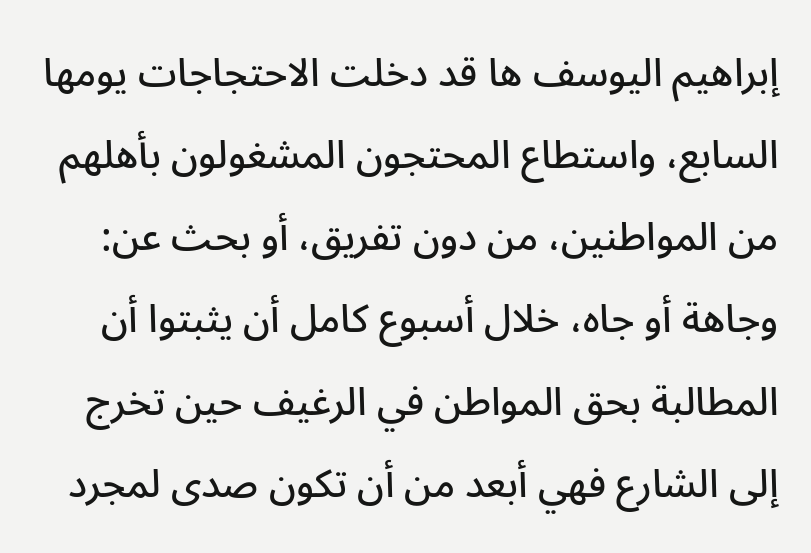إبراهيم اليوسف ها قد دخلت الاحتجاجات يومها السابع، واستطاع المحتجون المشغولون بأهلهم من المواطنين، من دون تفريق، أو بحث عن: وجاهة أو جاه، خلال أسبوع كامل أن يثبتوا أن المطالبة بحق المواطن في الرغيف حين تخرج إلى الشارع فهي أبعد من أن تكون صدى لمجرد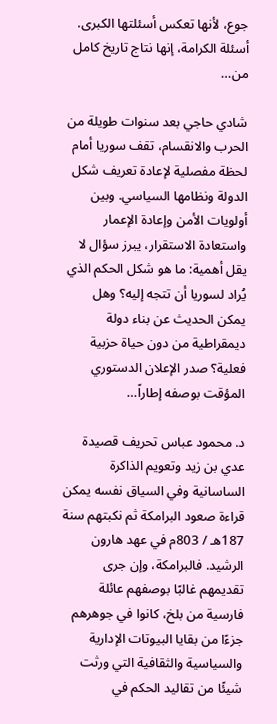جوع، لأنها تعكس أسئلتها الكبرى. أسئلة الكرامة، إنها نتاج تاريخ كامل من…

شادي حاجي بعد سنوات طويلة من الحرب والانقسام، تقف سوريا أمام لحظة مفصلية لإعادة تعريف شكل الدولة ونظامها السياسي. وبين أولويات الأمن وإعادة الإعمار واستعادة الاستقرار، يبرز سؤال لا يقل أهمية: ما هو شكل الحكم الذي يُراد لسوريا أن تتجه إليه؟ وهل يمكن الحديث عن بناء دولة ديمقراطية من دون حياة حزبية فعلية؟ صدر الإعلان الدستوري المؤقت بوصفه إطاراً…

د. محمود عباس تحريف قصيدة عدي بن زيد وتعويم الذاكرة الساسانية وفي السياق نفسه يمكن قراءة صعود البرامكة ثم نكبتهم سنة 187هـ / 803م في عهد هارون الرشيد. فالبرامكة، وإن جرى تقديمهم غالبًا بوصفهم عائلة فارسية من بلخ، كانوا في جوهرهم جزءًا من بقايا البيوتات الإدارية والسياسية والثقافية التي ورثت شيئًا من تقاليد الحكم في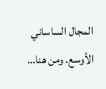المجال الساساني الأوسع. ومن هنا…